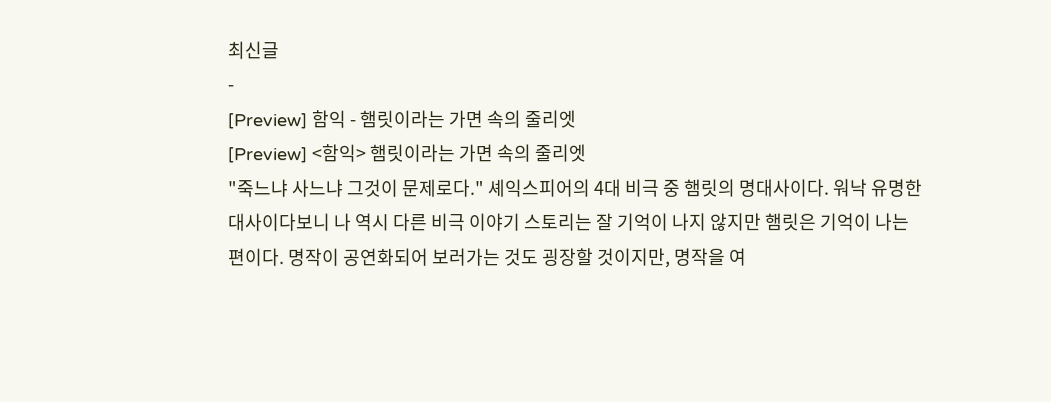최신글
-
[Preview] 함익 - 햄릿이라는 가면 속의 줄리엣
[Preview] <함익> 햄릿이라는 가면 속의 줄리엣
"죽느냐 사느냐 그것이 문제로다." 셰익스피어의 4대 비극 중 햄릿의 명대사이다. 워낙 유명한 대사이다보니 나 역시 다른 비극 이야기 스토리는 잘 기억이 나지 않지만 햄릿은 기억이 나는 편이다. 명작이 공연화되어 보러가는 것도 굉장할 것이지만, 명작을 여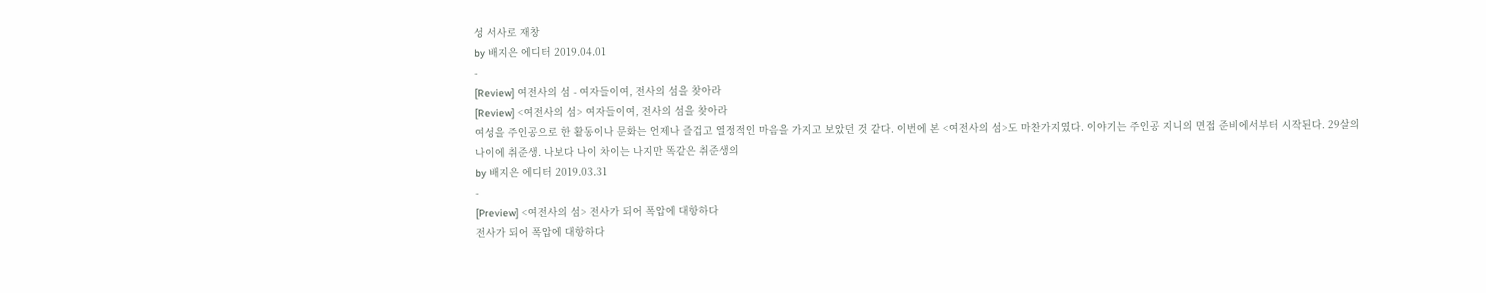성 서사로 재창
by 배지은 에디터 2019.04.01
-
[Review] 여전사의 섬 - 여자들이여, 전사의 섬을 찾아라
[Review] <여전사의 섬> 여자들이여, 전사의 섬을 찾아라
여성을 주인공으로 한 활동이나 문화는 언제나 즐겁고 열정적인 마음을 가지고 보았던 것 같다. 이번에 본 <여전사의 섬>도 마찬가지였다. 이야기는 주인공 지니의 면접 준비에서부터 시작된다. 29살의 나이에 취준생. 나보다 나이 차이는 나지만 똑같은 취준생의
by 배지은 에디터 2019.03.31
-
[Preview] <여전사의 섬> 전사가 되어 폭압에 대항하다
전사가 되어 폭압에 대항하다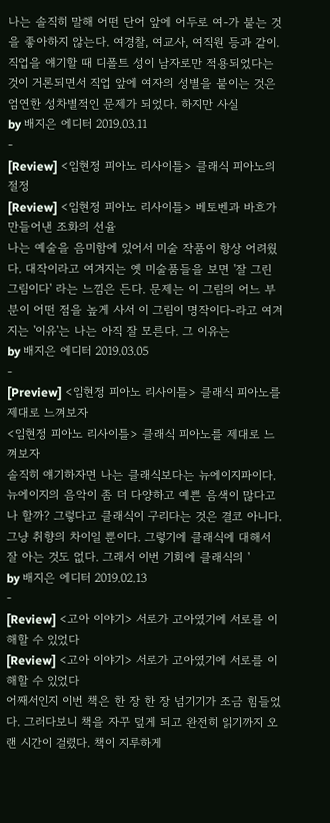나는 솔직히 말해 어떤 단어 앞에 어두로 여-가 붙는 것을 좋아하지 않는다. 여경찰, 여교사, 여직원 등과 같이. 직업을 얘기할 때 디폴트 성이 남자로만 적용되었다는 것이 거론되면서 직업 앞에 여자의 성별을 붙이는 것은 엄연한 성차별적인 문제가 되었다. 하지만 사실
by 배지은 에디터 2019.03.11
-
[Review] <임현정 피아노 리사이틀> 클래식 피아노의 절정
[Review] <임현정 피아노 리사이틀> 베토벤과 바흐가 만들어낸 조화의 선율
나는 예술을 음미함에 있어서 미술 작품이 항상 어려웠다. 대작이라고 여겨지는 옛 미술품들을 보면 '잘 그린 그림이다' 라는 느낌은 든다. 문제는 이 그림의 어느 부분이 어떤 점을 높게 사서 이 그림이 명작이다-라고 여겨지는 '이유'는 나는 아직 잘 모른다. 그 이유는
by 배지은 에디터 2019.03.05
-
[Preview] <임현정 피아노 리사이틀> 클래식 피아노를 제대로 느껴보자
<임현정 피아노 리사이틀> 클래식 피아노를 제대로 느껴보자
솔직히 얘기하자면 나는 클래식보다는 뉴에이지파이다. 뉴에이지의 음악이 좀 더 다양하고 예쁜 음색이 많다고나 할까? 그렇다고 클래식이 구리다는 것은 결코 아니다. 그냥 취향의 차이일 뿐이다. 그렇기에 클래식에 대해서 잘 아는 것도 없다. 그래서 이번 기회에 클래식의 '
by 배지은 에디터 2019.02.13
-
[Review] <고아 이야기> 서로가 고아였기에 서로를 이해할 수 있었다
[Review] <고아 이야기> 서로가 고아였기에 서로를 이해할 수 있었다
어째서인지 이번 책은 한 장 한 장 넘기기가 조금 힘들었다. 그러다보니 책을 자꾸 덮게 되고 완전히 읽기까지 오랜 시간이 걸렸다. 책이 지루하게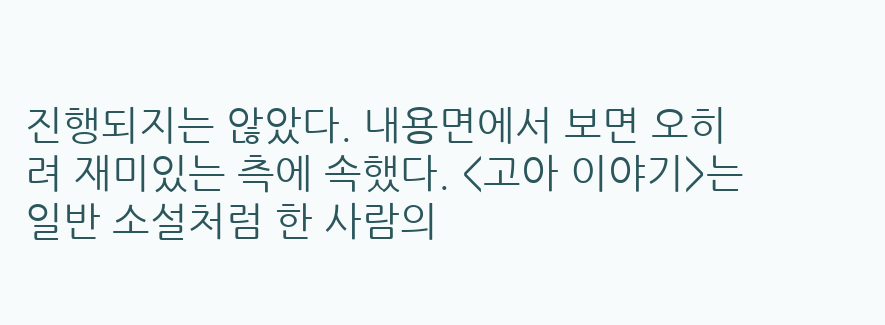진행되지는 않았다. 내용면에서 보면 오히려 재미있는 측에 속했다. <고아 이야기>는 일반 소설처럼 한 사람의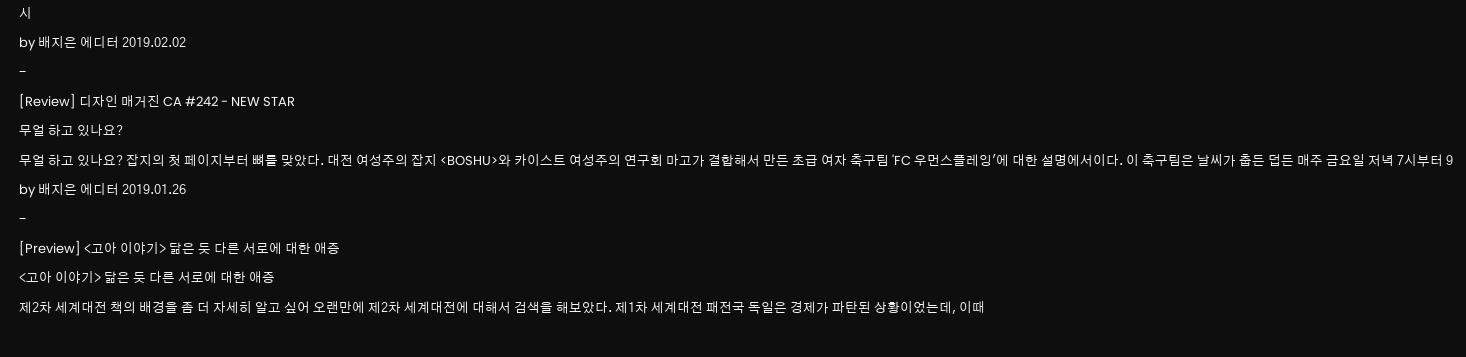시
by 배지은 에디터 2019.02.02
-
[Review] 디자인 매거진 CA #242 - NEW STAR
무얼 하고 있나요?
무얼 하고 있나요? 잡지의 첫 페이지부터 뼈를 맞았다. 대전 여성주의 잡지 <BOSHU>와 카이스트 여성주의 연구회 마고가 결합해서 만든 초급 여자 축구팀 'FC 우먼스플레잉'에 대한 설명에서이다. 이 축구팀은 날씨가 춥든 덥든 매주 금요일 저녁 7시부터 9
by 배지은 에디터 2019.01.26
-
[Preview] <고아 이야기> 닮은 듯 다른 서로에 대한 애증
<고아 이야기> 닮은 듯 다른 서로에 대한 애증
제2차 세계대전 책의 배경을 좀 더 자세히 알고 싶어 오랜만에 제2차 세계대전에 대해서 검색을 해보았다. 제1차 세계대전 패전국 독일은 경제가 파탄된 상황이었는데, 이때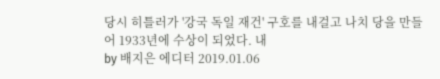당시 히틀러가 '강국 독일 재건' 구호를 내걸고 나치 당을 만들어 1933년에 수상이 되었다. 내
by 배지은 에디터 2019.01.06